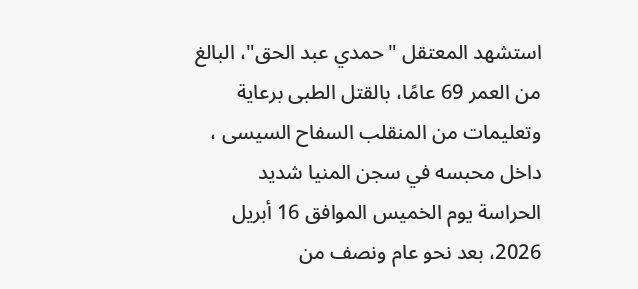استشهد المعتقل "حمدي عبد الحق"، البالغ من العمر 69 عامًا، بالقتل الطبى برعاية وتعليمات من المنقلب السفاح السيسى ، داخل محبسه في سجن المنيا شديد الحراسة يوم الخميس الموافق 16 أبريل 2026، بعد نحو عام ونصف من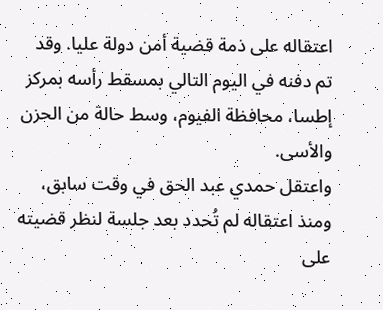اعتقاله على ذمة قضية أمن دولة عليا. وقد تم دفنه في اليوم التالي بمسقط رأسه بمركز إطسا، محافظة الفيوم، وسط حالة من الحزن والأسى.
واعتقل حمدي عبد الحق في وقت سابق، ومنذ اعتقاله لم تُحدد بعد جلسة لنظر قضيته على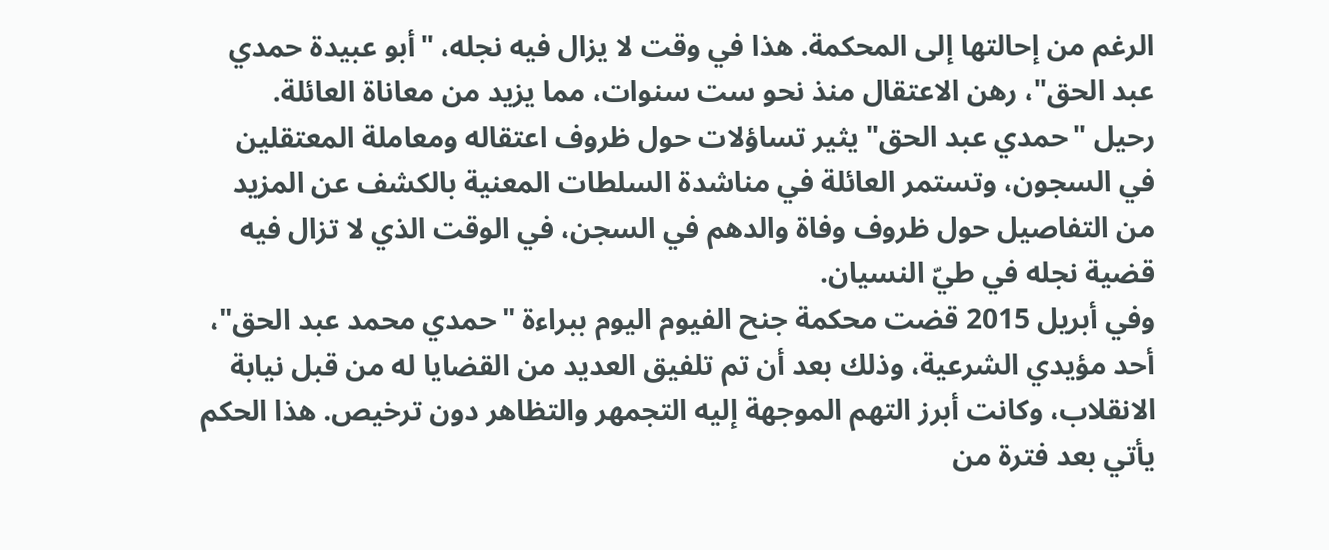الرغم من إحالتها إلى المحكمة. هذا في وقت لا يزال فيه نجله، "أبو عبيدة حمدي عبد الحق"، رهن الاعتقال منذ نحو ست سنوات، مما يزيد من معاناة العائلة.
رحيل "حمدي عبد الحق" يثير تساؤلات حول ظروف اعتقاله ومعاملة المعتقلين في السجون، وتستمر العائلة في مناشدة السلطات المعنية بالكشف عن المزيد من التفاصيل حول ظروف وفاة والدهم في السجن، في الوقت الذي لا تزال فيه قضية نجله في طيّ النسيان.
وفي أبريل 2015 قضت محكمة جنح الفيوم اليوم ببراءة "حمدي محمد عبد الحق"، أحد مؤيدي الشرعية، وذلك بعد أن تم تلفيق العديد من القضايا له من قبل نيابة الانقلاب، وكانت أبرز التهم الموجهة إليه التجمهر والتظاهر دون ترخيص. هذا الحكم يأتي بعد فترة من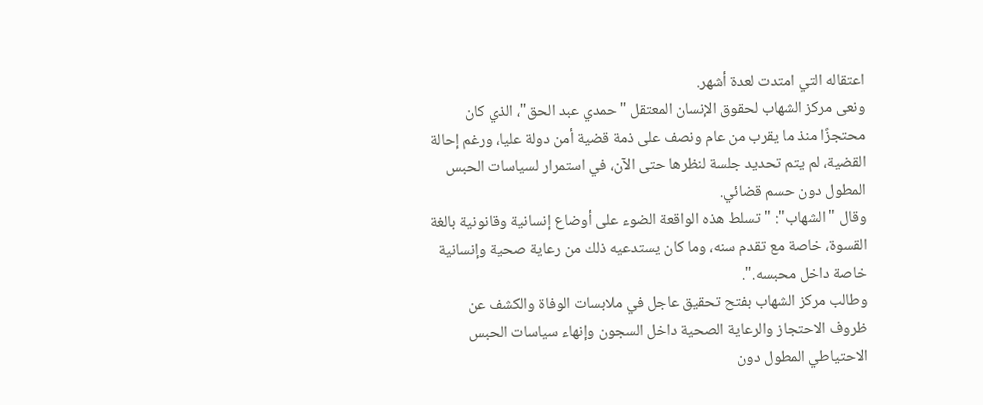اعتقاله التي امتدت لعدة أشهر.
ونعى مركز الشهاب لحقوق الإنسان المعتقل "حمدي عبد الحق"، الذي كان محتجزًا منذ ما يقرب من عام ونصف على ذمة قضية أمن دولة عليا، ورغم إحالة القضية، لم يتم تحديد جلسة لنظرها حتى الآن، في استمرار لسياسات الحبس المطول دون حسم قضائي.
وقال "الشهاب": "تسلط هذه الواقعة الضوء على أوضاع إنسانية وقانونية بالغة القسوة، خاصة مع تقدم سنه، وما كان يستدعيه ذلك من رعاية صحية وإنسانية خاصة داخل محبسه.".
وطالب مركز الشهاب بفتح تحقيق عاجل في ملابسات الوفاة والكشف عن ظروف الاحتجاز والرعاية الصحية داخل السجون وإنهاء سياسات الحبس الاحتياطي المطول دون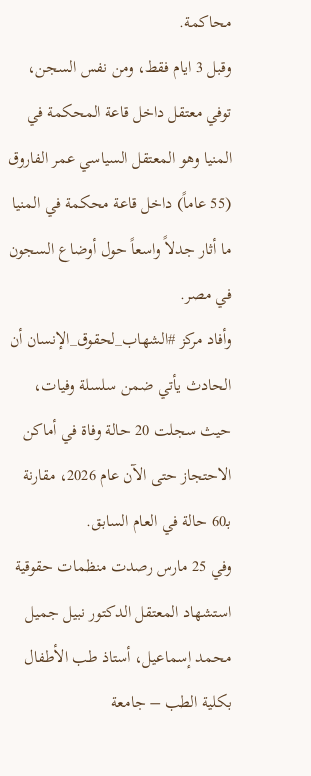محاكمة.
وقبل 3 ايام فقط، ومن نفس السجن، توفي معتقل داخل قاعة المحكمة في المنيا وهو المعتقل السياسي عمر الفاروق (55 عاماً) داخل قاعة محكمة في المنيا ما أثار جدلاً واسعاً حول أوضاع السجون في مصر.
وأفاد مركز #الشهاب_لحقوق_الإنسان أن الحادث يأتي ضمن سلسلة وفيات، حيث سجلت 20 حالة وفاة في أماكن الاحتجاز حتى الآن عام 2026، مقارنة بـ60 حالة في العام السابق.
وفي 25 مارس رصدت منظمات حقوقية استشهاد المعتقل الدكتور نبيل جميل محمد إسماعيل، أستاذ طب الأطفال بكلية الطب – جامعة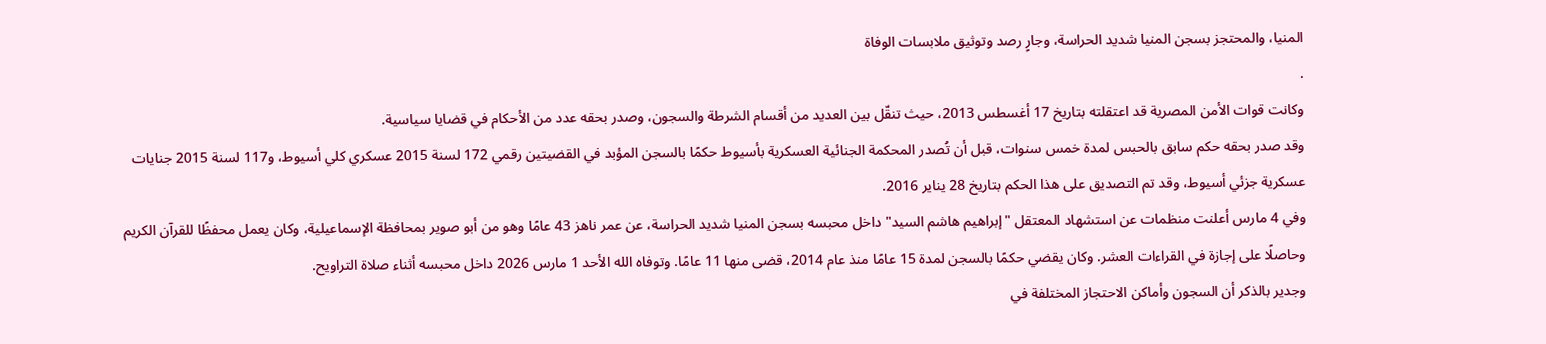المنيا، والمحتجز بسجن المنيا شديد الحراسة، وجارٍ رصد وتوثيق ملابسات الوفاة
.
وكانت قوات الأمن المصرية قد اعتقلته بتاريخ 17 أغسطس 2013، حيث تنقّل بين العديد من أقسام الشرطة والسجون، وصدر بحقه عدد من الأحكام في قضايا سياسية.
وقد صدر بحقه حكم سابق بالحبس لمدة خمس سنوات، قبل أن تُصدر المحكمة الجنائية العسكرية بأسيوط حكمًا بالسجن المؤبد في القضيتين رقمي 172 لسنة 2015 عسكري كلي أسيوط، و117 لسنة 2015 جنايات عسكرية جزئي أسيوط، وقد تم التصديق على هذا الحكم بتاريخ 28 يناير 2016.
وفي 4 مارس أعلنت منظمات عن استشهاد المعتقل "إبراهيم هاشم السيد" داخل محبسه بسجن المنيا شديد الحراسة، عن عمر ناهز 43 عامًا وهو من أبو صوير بمحافظة الإسماعيلية، وكان يعمل محفظًا للقرآن الكريم وحاصلًا على إجازة في القراءات العشر. وكان يقضي حكمًا بالسجن لمدة 15 عامًا منذ عام 2014، قضى منها 11 عامًا. وتوفاه الله الأحد 1 مارس 2026 داخل محبسه أثناء صلاة التراويح.
وجدير بالذكر أن السجون وأماكن الاحتجاز المختلفة في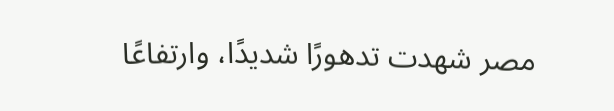مصر شهدت تدهورًا شديدًا، وارتفاعًا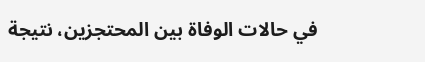في حالات الوفاة بين المحتجزين، نتيجة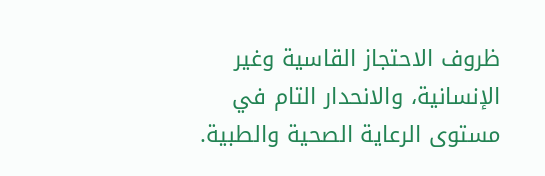ظروف الاحتجاز القاسية وغير الإنسانية، والانحدار التام في مستوى الرعاية الصحية والطبية.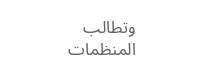وتطالب المنظمات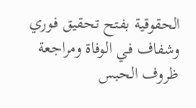الحقوقية بفتح تحقيق فوري وشفاف في الوفاة ومراجعة ظروف الحبس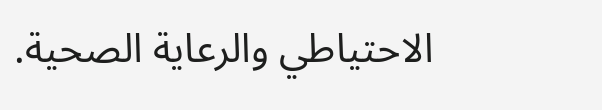الاحتياطي والرعاية الصحية.